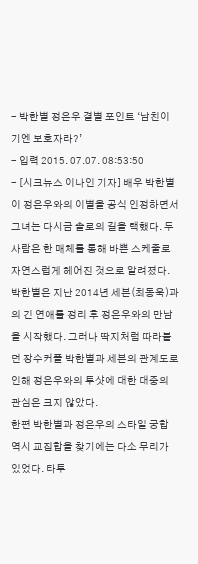- 박한별 정은우 결별 포인트 ‘남친이기엔 보호자라?’
- 입력 2015. 07.07. 08:53:50
- [시크뉴스 이나인 기자] 배우 박한별이 정은우와의 이별을 공식 인정하면서 그녀는 다시금 솔로의 길을 택했다. 두 사람은 한 매체를 통해 바쁜 스케줄로 자연스럽게 헤어진 것으로 알려졌다.
박한별은 지난 2014년 세븐(최동욱)과의 긴 연애를 정리 후 정은우와의 만남을 시작했다. 그러나 딱지처럼 따라붙던 장수커플 박한별과 세븐의 관계도로 인해 정은우와의 투샷에 대한 대중의 관심은 크지 않았다.
한편 박한별과 정은우의 스타일 궁합 역시 교집합을 찾기에는 다소 무리가 있었다. 타투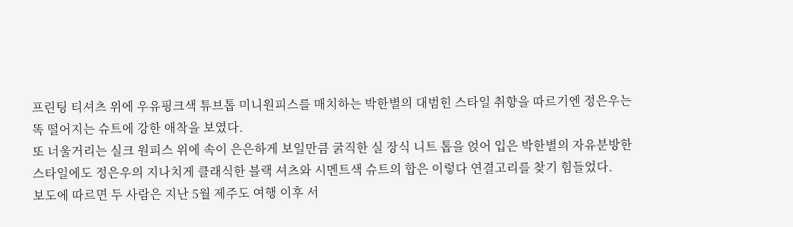프린팅 티셔츠 위에 우유핑크색 튜브톱 미니원피스를 매치하는 박한별의 대범힌 스타일 취향을 따르기엔 정은우는 똑 떨어지는 슈트에 강한 애착을 보였다.
또 너울거리는 실크 원피스 위에 속이 은은하게 보일만큼 굵직한 실 장식 니트 톱을 얹어 입은 박한별의 자유분방한 스타일에도 정은우의 지나치게 클래식한 블랙 셔츠와 시멘트색 슈트의 합은 이렇다 연결고리를 찾기 힘들었다.
보도에 따르면 두 사람은 지난 5월 제주도 여행 이후 서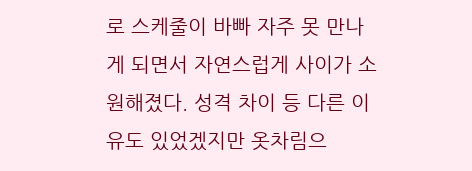로 스케줄이 바빠 자주 못 만나게 되면서 자연스럽게 사이가 소원해졌다. 성격 차이 등 다른 이유도 있었겠지만 옷차림으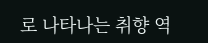로 나타나는 취향 역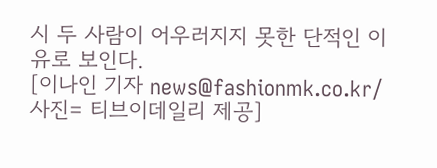시 두 사람이 어우러지지 못한 단적인 이유로 보인다.
[이나인 기자 news@fashionmk.co.kr/사진= 티브이데일리 제공]